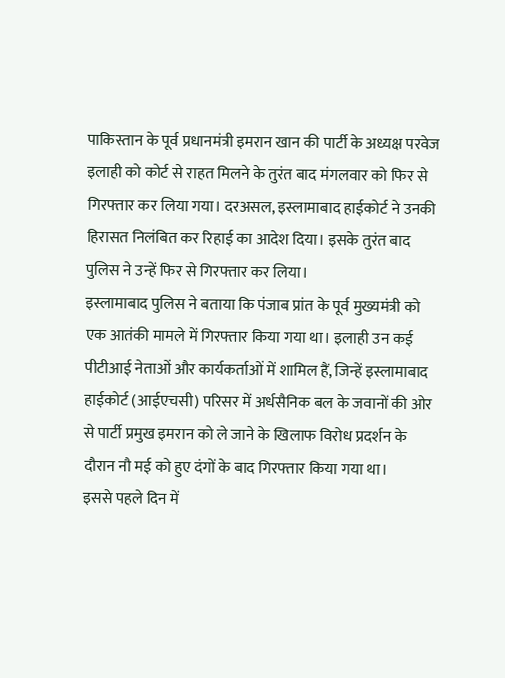पाकिस्तान के पूर्व प्रधानमंत्री इमरान खान की पार्टी के अध्यक्ष परवेज इलाही को कोर्ट से राहत मिलने के तुरंत बाद मंगलवार को फिर से गिरफ्तार कर लिया गया। दरअसल, इस्लामाबाद हाईकोर्ट ने उनकी हिरासत निलंबित कर रिहाई का आदेश दिया। इसके तुरंत बाद पुलिस ने उन्हें फिर से गिरफ्तार कर लिया।
इस्लामाबाद पुलिस ने बताया कि पंजाब प्रांत के पूर्व मुख्यमंत्री को एक आतंकी मामले में गिरफ्तार किया गया था। इलाही उन कई पीटीआई नेताओं और कार्यकर्ताओं में शामिल हैं, जिन्हें इस्लामाबाद हाईकोर्ट (आईएचसी) परिसर में अर्धसैनिक बल के जवानों की ओर से पार्टी प्रमुख इमरान को ले जाने के खिलाफ विरोध प्रदर्शन के दौरान नौ मई को हुए दंगों के बाद गिरफ्तार किया गया था।
इससे पहले दिन में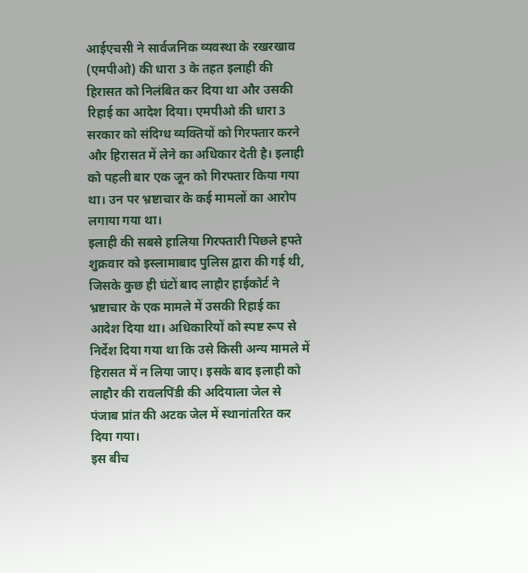आईएचसी ने सार्वजनिक व्यवस्था के रखरखाव (एमपीओ) की धारा 3 के तहत इलाही की हिरासत को निलंबित कर दिया था और उसकी रिहाई का आदेश दिया। एमपीओ की धारा 3 सरकार को संदिग्ध व्यक्तियों को गिरफ्तार करने और हिरासत में लेने का अधिकार देती है। इलाही को पहली बार एक जून को गिरफ्तार किया गया था। उन पर भ्रष्टाचार के कई मामलों का आरोप लगाया गया था।
इलाही की सबसे हालिया गिरफ्तारी पिछले हफ्ते शुक्रवार को इस्लामाबाद पुलिस द्वारा की गई थी, जिसके कुछ ही घंटों बाद लाहौर हाईकोर्ट ने भ्रष्टाचार के एक मामले में उसकी रिहाई का आदेश दिया था। अधिकारियों को स्पष्ट रूप से निर्देश दिया गया था कि उसे किसी अन्य मामले में हिरासत में न लिया जाए। इसके बाद इलाही को लाहौर की रावलपिंडी की अदियाला जेल से पंजाब प्रांत की अटक जेल में स्थानांतरित कर दिया गया।
इस बीच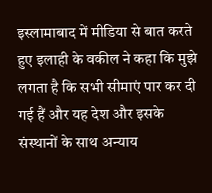इस्लामाबाद में मीडिया से बात करते हुए इलाही के वकील ने कहा कि मुझे लगता है कि सभी सीमाएं पार कर दी गई हैं और यह देश और इसके संस्थानों के साथ अन्याय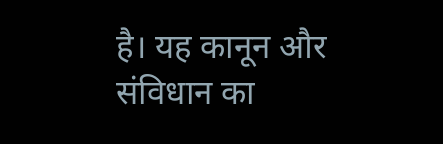है। यह कानून और संविधान का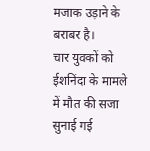मजाक उड़ाने के बराबर है।
चार युवकों को ईशनिंदा के मामले में मौत की सजा सुनाई गई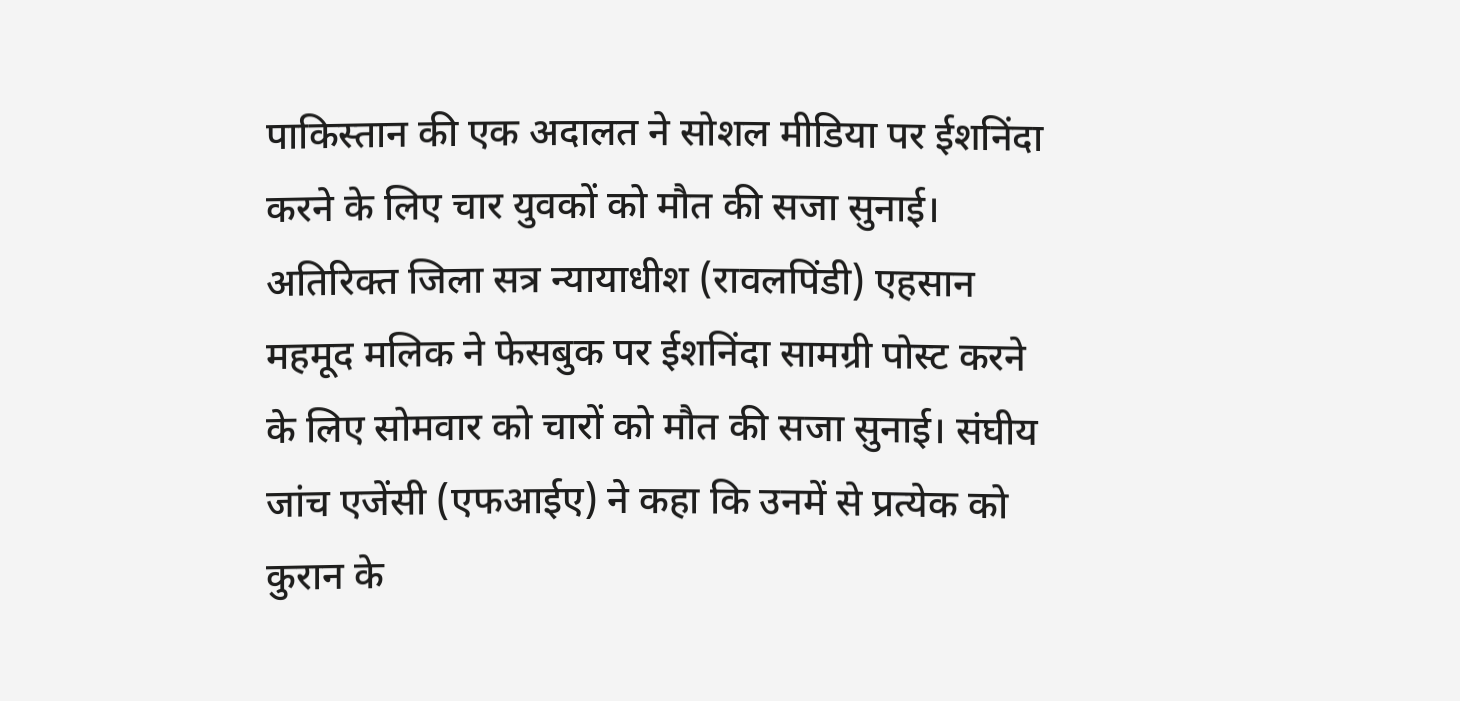पाकिस्तान की एक अदालत ने सोशल मीडिया पर ईशनिंदा करने के लिए चार युवकों को मौत की सजा सुनाई। अतिरिक्त जिला सत्र न्यायाधीश (रावलपिंडी) एहसान महमूद मलिक ने फेसबुक पर ईशनिंदा सामग्री पोस्ट करने के लिए सोमवार को चारों को मौत की सजा सुनाई। संघीय जांच एजेंसी (एफआईए) ने कहा कि उनमें से प्रत्येक को कुरान के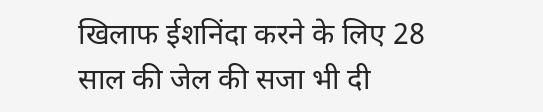खिलाफ ईशनिंदा करने के लिए 28 साल की जेल की सजा भी दी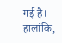गई है। हालांकि,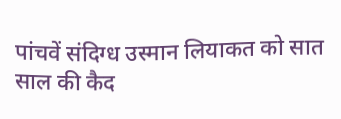पांचवें संदिग्ध उस्मान लियाकत को सात साल की कैद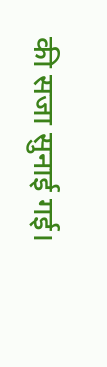की सजा सुनाई गई।